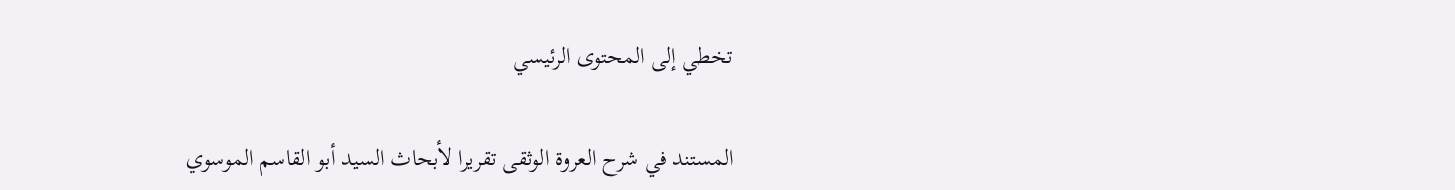تخطي إلى المحتوى الرئيسي

المستند في شرح العروة الوثقى تقريرا لأبحاث السيد أبو القاسم الموسوي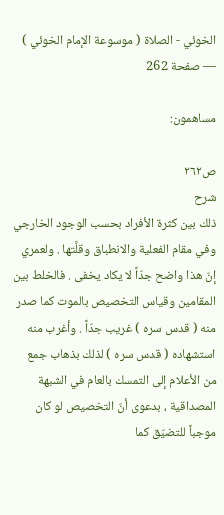الخوئي - الصلاة ( موسوعة الإمام الخوئي ) — صفحة 262

مساهمون:

ص٢٦٢
شرح
ذلك بين كثرة الأفراد بحسب الوجود الخارجي وفي مقام الفعلية والانطباق وقلَّتها . ولعمري إنّ هذا واضح جدّاً لا يكاد يخفى . فالخلط بين المقامين وقياس التخصيص بالموت كما صدر منه ( قدس سره ) غريب جدّاً . وأغرب منه استشهاده ( قدس سره ) لذلك بذهاب جمع من الأعلام إلى التمسك بالعام في الشبهة المصداقية ، بدعوى أنّ التخصيص لو كان موجباً للتضيّق كما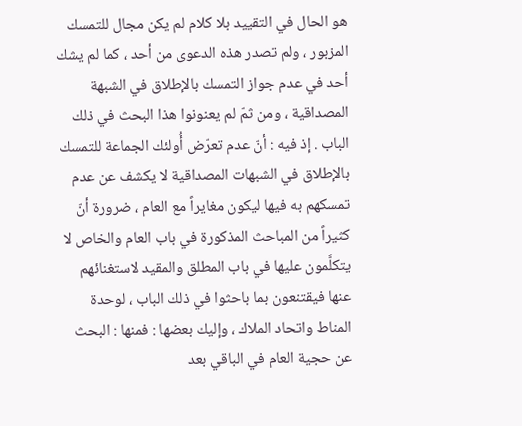هو الحال في التقييد بلا كلام لم يكن مجال للتمسك المزبور ، ولم تصدر هذه الدعوى من أحد ، كما لم يشك أحد في عدم جواز التمسك بالإطلاق في الشبهة المصداقية ، ومن ثمّ لم يعنونوا هذا البحث في ذلك الباب . إذ فيه : أنّ عدم تعرّض أُولئك الجماعة للتمسك بالإطلاق في الشبهات المصداقية لا يكشف عن عدم تمسكهم به فيها ليكون مغايراً مع العام ، ضرورة أنّ كثيراً من المباحث المذكورة في باب العام والخاص لا يتكلَّمون عليها في باب المطلق والمقيد لاستغنائهم عنها فيقتنعون بما باحثوا في ذلك الباب ، لوحدة المناط واتحاد الملاك ، وإليك بعضها : فمنها : البحث عن حجية العام في الباقي بعد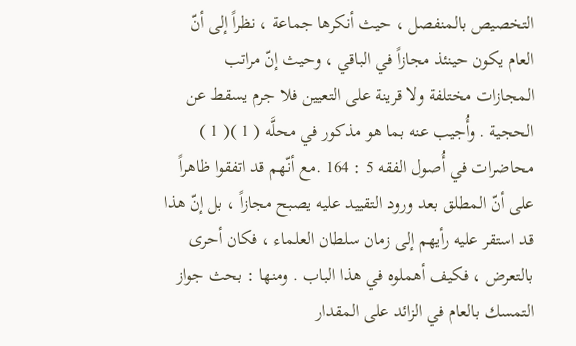التخصيص بالمنفصل ، حيث أنكرها جماعة ، نظراً إلى أنّ العام يكون حينئذ مجازاً في الباقي ، وحيث إنّ مراتب المجازات مختلفة ولا قرينة على التعيين فلا جرم يسقط عن الحجية . وأُجيب عنه بما هو مذكور في محلَّه ( 1 )( 1 ) محاضرات في أُصول الفقه 5 : 164 .مع أنّهم قد اتفقوا ظاهراً على أنّ المطلق بعد ورود التقييد عليه يصبح مجازاً ، بل إنّ هذا قد استقر عليه رأيهم إلى زمان سلطان العلماء ، فكان أحرى بالتعرض ، فكيف أهملوه في هذا الباب . ومنها : بحث جواز التمسك بالعام في الزائد على المقدار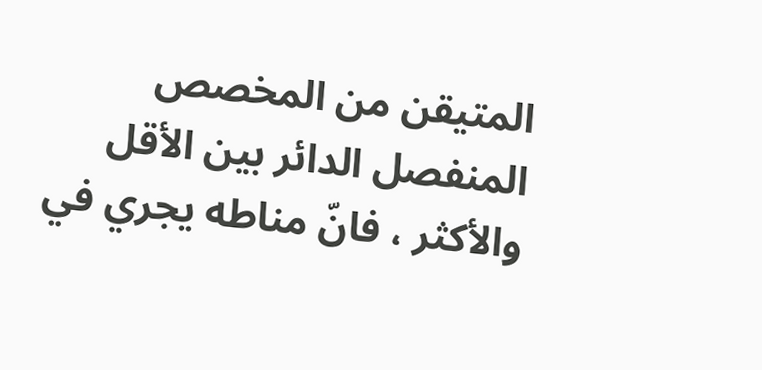المتيقن من المخصص المنفصل الدائر بين الأقل والأكثر ، فانّ مناطه يجري في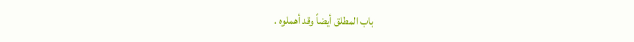باب المطلق أيضاً وقد أهملوه .